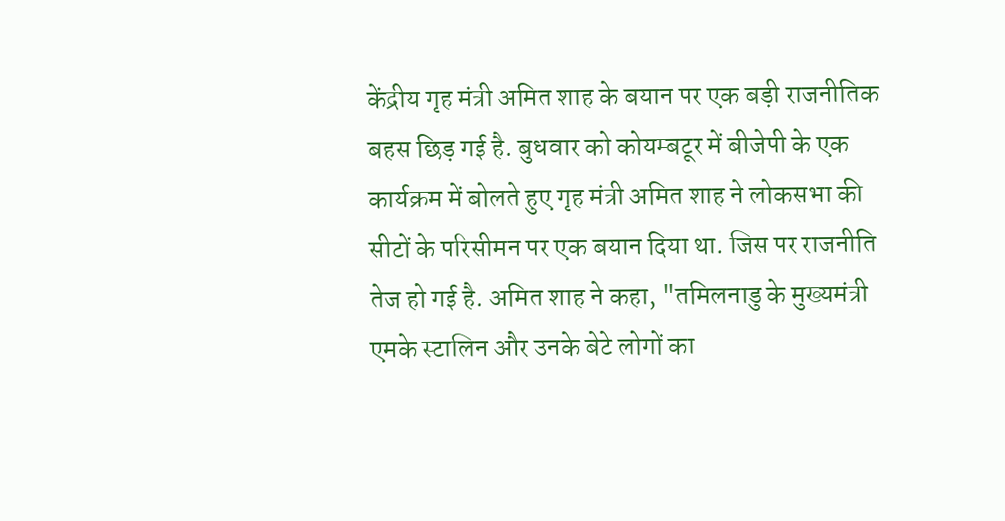केंद्रीय गृह मंत्री अमित शाह के बयान पर एक बड़ी राजनीतिक बहस छिड़ गई है. बुधवार को कोयम्बटूर में बीजेपी के एक कार्यक्रम में बोलते हुए गृह मंत्री अमित शाह ने लोकसभा की सीटों के परिसीमन पर एक बयान दिया था. जिस पर राजनीति तेज हो गई है. अमित शाह ने कहा, "तमिलनाडु के मुख्यमंत्री एमके स्टालिन और उनके बेटे लोगों का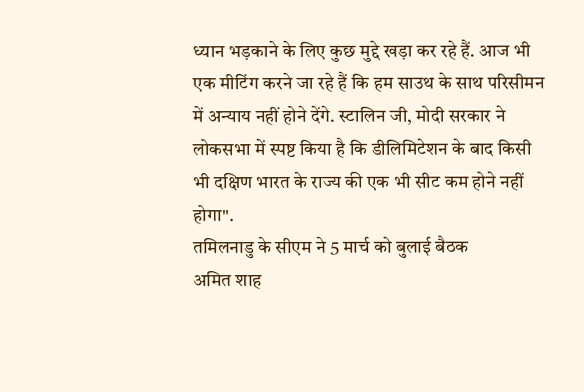ध्यान भड़काने के लिए कुछ मुद्दे खड़ा कर रहे हैं. आज भी एक मीटिंग करने जा रहे हैं कि हम साउथ के साथ परिसीमन में अन्याय नहीं होने देंगे. स्टालिन जी, मोदी सरकार ने लोकसभा में स्पष्ट किया है कि डीलिमिटेशन के बाद किसी भी दक्षिण भारत के राज्य की एक भी सीट कम होने नहीं होगा".
तमिलनाडु के सीएम ने 5 मार्च को बुलाई बैठक
अमित शाह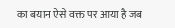का बयान ऐसे वक्त पर आया है जब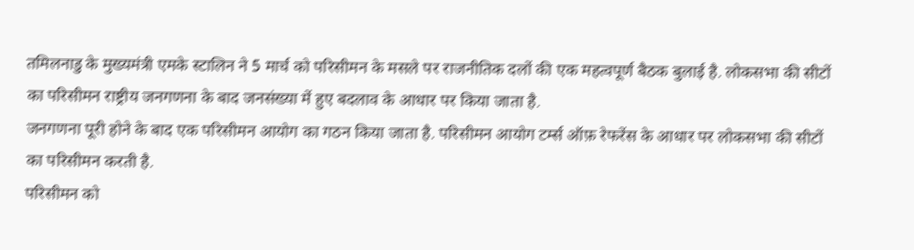तमिलनाडु के मुख्यमंत्री एमके स्टालिन ने 5 मार्च को परिसीमन के मसले पर राजनीतिक दलों की एक महत्वपूर्ण बैठक बुलाई है. लोकसभा की सीटों का परिसीमन राष्ट्रीय जनगणना के बाद जनसंख्या में हुए बदलाव के आधार पर किया जाता है.
जनगणना पूरी होने के बाद एक परिसीमन आयोग का गठन किया जाता है. परिसीमन आयोग टर्म्स ऑफ़ रेफरेंस के आधार पर लोकसभा की सीटों का परिसीमन करती है.
परिसीमन को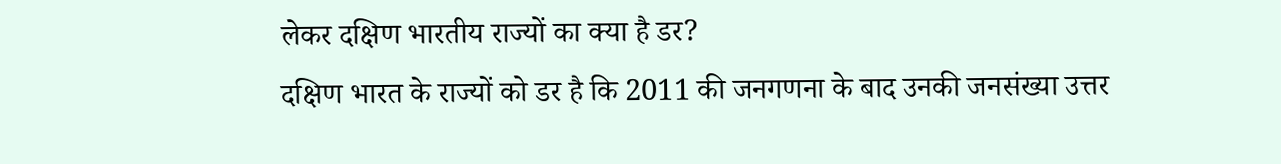लेकर दक्षिण भारतीय राज्यों का क्या है डर?
दक्षिण भारत के राज्यों को डर है कि 2011 की जनगणना के बाद उनकी जनसंख्या उत्तर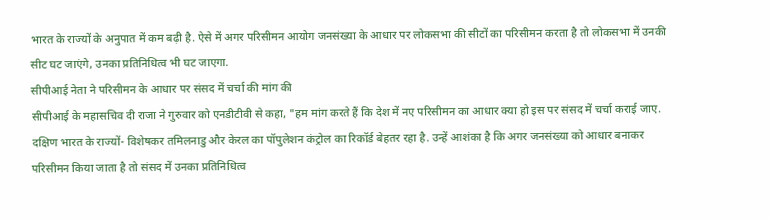भारत के राज्यों के अनुपात में कम बढ़ी है. ऐसे में अगर परिसीमन आयोग जनसंख्या के आधार पर लोकसभा की सीटों का परिसीमन करता है तो लोकसभा में उनकी सीट घट जाएंगे, उनका प्रतिनिधित्व भी घट जाएगा.
सीपीआई नेता ने परिसीमन के आधार पर संसद में चर्चा की मांग की
सीपीआई के महासचिव दी राजा ने गुरुवार को एनडीटीवी से कहा, "हम मांग करते हैं कि देश में नए परिसीमन का आधार क्या हो इस पर संसद में चर्चा कराई जाए. दक्षिण भारत के राज्यों- विशेषकर तमिलनाडु और केरल का पॉपुलेशन कंट्रोल का रिकॉर्ड बेहतर रहा है. उन्हें आशंका है कि अगर जनसंख्या को आधार बनाकर परिसीमन किया जाता है तो संसद में उनका प्रतिनिधित्व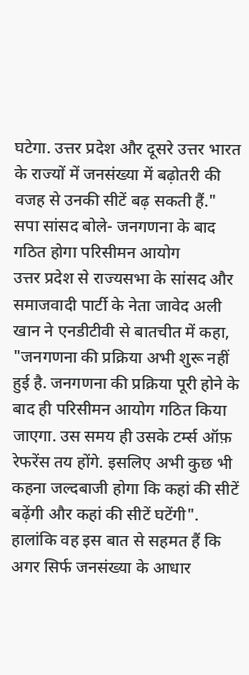घटेगा. उत्तर प्रदेश और दूसरे उत्तर भारत के राज्यों में जनसंख्या में बढ़ोतरी की वजह से उनकी सीटें बढ़ सकती हैं."
सपा सांसद बोले- जनगणना के बाद गठित होगा परिसीमन आयोग
उत्तर प्रदेश से राज्यसभा के सांसद और समाजवादी पार्टी के नेता जावेद अली खान ने एनडीटीवी से बातचीत में कहा, "जनगणना की प्रक्रिया अभी शुरू नहीं हुई है. जनगणना की प्रक्रिया पूरी होने के बाद ही परिसीमन आयोग गठित किया जाएगा. उस समय ही उसके टर्म्स ऑफ़ रेफरेंस तय होंगे. इसलिए अभी कुछ भी कहना जल्दबाजी होगा कि कहां की सीटें बढ़ेंगी और कहां की सीटें घटेंगी".
हालांकि वह इस बात से सहमत हैं कि अगर सिर्फ जनसंख्या के आधार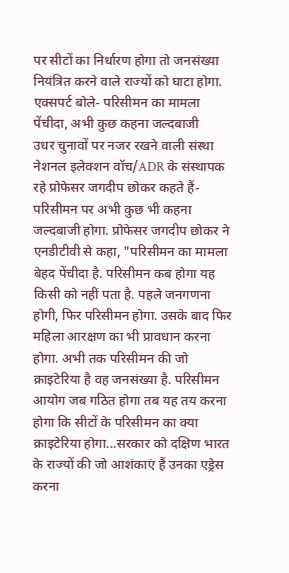पर सीटों का निर्धारण होगा तो जनसंख्या नियंत्रित करने वाले राज्यों को घाटा होगा.
एक्सपर्ट बोले- परिसीमन का मामला पेंचीदा, अभी कुछ कहना जल्दबाजी
उधर चुनावों पर नजर रखने वाली संस्था नेशनल इलेक्शन वॉच/ADR के संस्थापक रहे प्रोफेसर जगदीप छोकर कहते हैं- परिसीमन पर अभी कुछ भी कहना जल्दबाजी होगा. प्रोफेसर जगदीप छोकर ने एनडीटीवी से कहा, "परिसीमन का मामला बेहद पेंचीदा है. परिसीमन कब होगा यह किसी को नहीं पता है. पहले जनगणना होगी, फिर परिसीमन होगा. उसके बाद फिर महिला आरक्षण का भी प्रावधान करना होगा. अभी तक परिसीमन की जो क्राइटेरिया है वह जनसंख्या है. परिसीमन आयोग जब गठित होगा तब यह तय करना होगा कि सीटों के परिसीमन का क्या क्राइटेरिया होगा...सरकार को दक्षिण भारत के राज्यों की जो आशंकाएं हैं उनका एड्रेस करना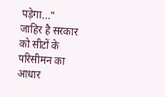पड़ेगा..."
जाहिर है सरकार को सीटों के परिसीमन का आधार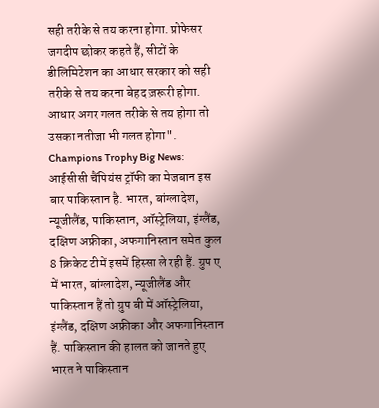सही तरीके से तय करना होगा. प्रोफेसर जगदीप छोकर कहते हैं, सीटों के डीलिमिटेशन का आधार सरकार को सही तरीके से तय करना बेहद ज़रूरी होगा. आधार अगर गलत तरीके से तय होगा तो उसका नतीजा भी गलत होगा".
Champions Trophy Big News: आईसीसी चैंपियंस ट्रॉफी का मेजबान इस बार पाकिस्तान है. भारत, बांग्लादेश, न्यूजीलैंड, पाकिस्तान, ऑस्ट्रेलिया, इंग्लैंड, दक्षिण अफ्रीका, अफगानिस्तान समेत कुल 8 क्रिकेट टीमें इसमें हिस्सा ले रही हैं. ग्रुप ए में भारत, बांग्लादेश, न्यूजीलैंड और पाकिस्तान हैं तो ग्रुप बी में ऑस्ट्रेलिया, इंग्लैंड, दक्षिण अफ्रीका और अफगानिस्तान हैं. पाकिस्तान की हालत को जानते हुए भारत ने पाकिस्तान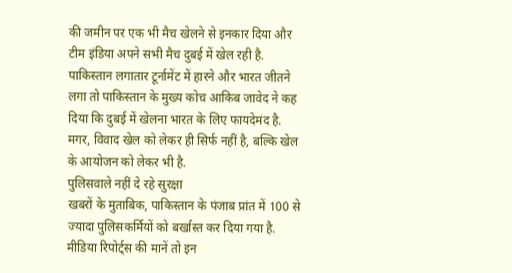की जमीन पर एक भी मैच खेलने से इनकार दिया और टीम इंडिया अपने सभी मैच दुबई में खेल रही है. पाकिस्तान लगातार टूर्नामेंट में हारने और भारत जीतने लगा तो पाकिस्तान के मुख्य कोच आकिब जावेद ने कह दिया कि दुबई में खेलना भारत के लिए फायदेमंद है. मगर, विवाद खेल को लेकर ही सिर्फ नहीं है, बल्कि खेल के आयोजन को लेकर भी है.
पुलिसवाले नहीं दे रहे सुरक्षा
खबरों के मुताबिक, पाकिस्तान के पंजाब प्रांत में 100 से ज्यादा पुलिसकर्मियों को बर्खास्त कर दिया गया है. मीडिया रिपोर्ट्स की मानें तो इन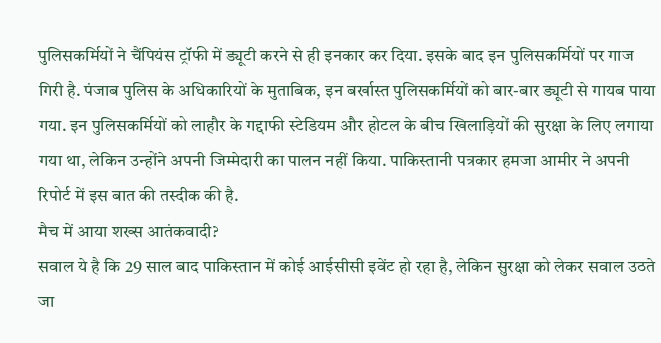पुलिसकर्मियों ने चैंपियंस ट्रॉफी में ड्यूटी करने से ही इनकार कर दिया. इसके बाद इन पुलिसकर्मियों पर गाज गिरी है. पंजाब पुलिस के अधिकारियों के मुताबिक, इन बर्खास्त पुलिसकर्मियों को बार-बार ड्यूटी से गायब पाया गया. इन पुलिसकर्मियों को लाहौर के गद्दाफी स्टेडियम और होटल के बीच खिलाड़ियों की सुरक्षा के लिए लगाया गया था, लेकिन उन्होंने अपनी जिम्मेदारी का पालन नहीं किया. पाकिस्तानी पत्रकार हमजा आमीर ने अपनी रिपोर्ट में इस बात की तस्दीक की है.
मैच में आया शख्स आतंकवादी?
सवाल ये है कि 29 साल बाद पाकिस्तान में कोई आईसीसी इवेंट हो रहा है, लेकिन सुरक्षा को लेकर सवाल उठते जा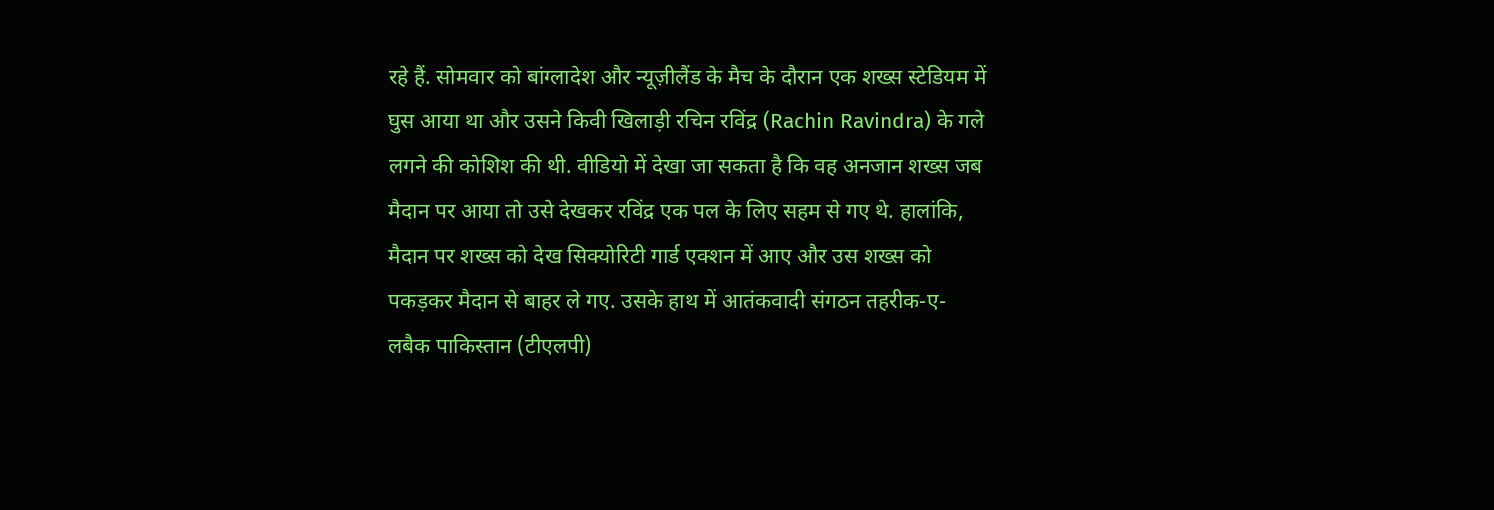रहे हैं. सोमवार को बांग्लादेश और न्यूज़ीलैंड के मैच के दौरान एक शख्स स्टेडियम में घुस आया था और उसने किवी खिलाड़ी रचिन रविंद्र (Rachin Ravindra) के गले लगने की कोशिश की थी. वीडियो में देखा जा सकता है कि वह अनजान शख्स जब मैदान पर आया तो उसे देखकर रविंद्र एक पल के लिए सहम से गए थे. हालांकि, मैदान पर शख्स को देख सिक्योरिटी गार्ड एक्शन में आए और उस शख्स को पकड़कर मैदान से बाहर ले गए. उसके हाथ में आतंकवादी संगठन तहरीक-ए-लबैक पाकिस्तान (टीएलपी)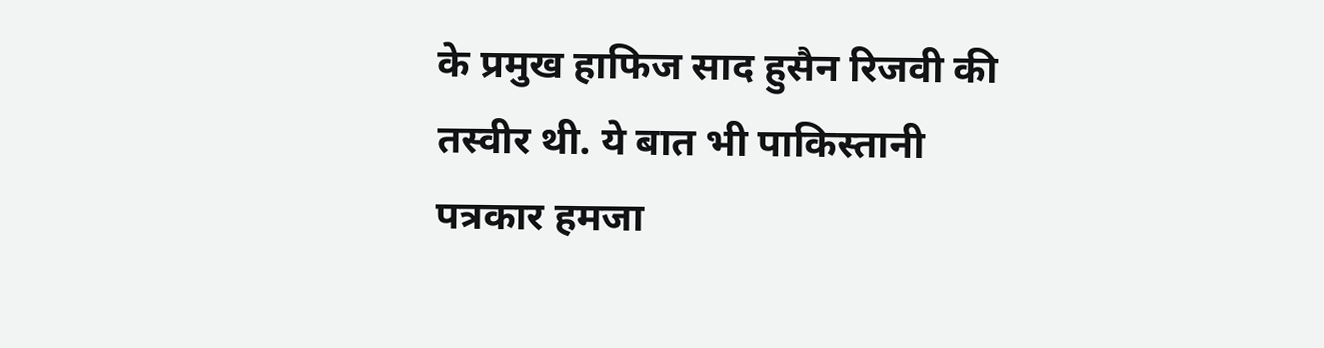के प्रमुख हाफिज साद हुसैन रिजवी की तस्वीर थी. ये बात भी पाकिस्तानी पत्रकार हमजा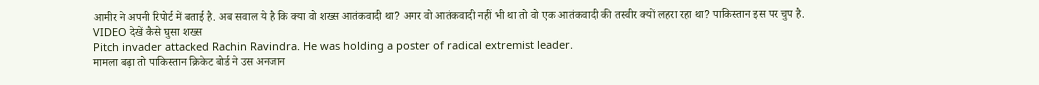आमीर ने अपनी रिपोर्ट में बताई है. अब सवाल ये है कि क्या वो शख्स आतंकवादी था? अगर वो आतंकवादी नहीं भी था तो वो एक आतंकवादी की तस्वीर क्यों लहरा रहा था? पाकिस्तान इस पर चुप है.
VIDEO देखें कैसे घुसा शख्स
Pitch invader attacked Rachin Ravindra. He was holding a poster of radical extremist leader.
मामला बढ़ा तो पाकिस्तान क्रिकेट बोर्ड ने उस अनजान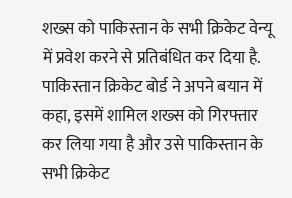शख्स को पाकिस्तान के सभी क्रिकेट वेन्यू में प्रवेश करने से प्रतिबंधित कर दिया है. पाकिस्तान क्रिकेट बोर्ड ने अपने बयान में कहा, इसमें शामिल शख्स को गिरफ्तार कर लिया गया है और उसे पाकिस्तान के सभी क्रिकेट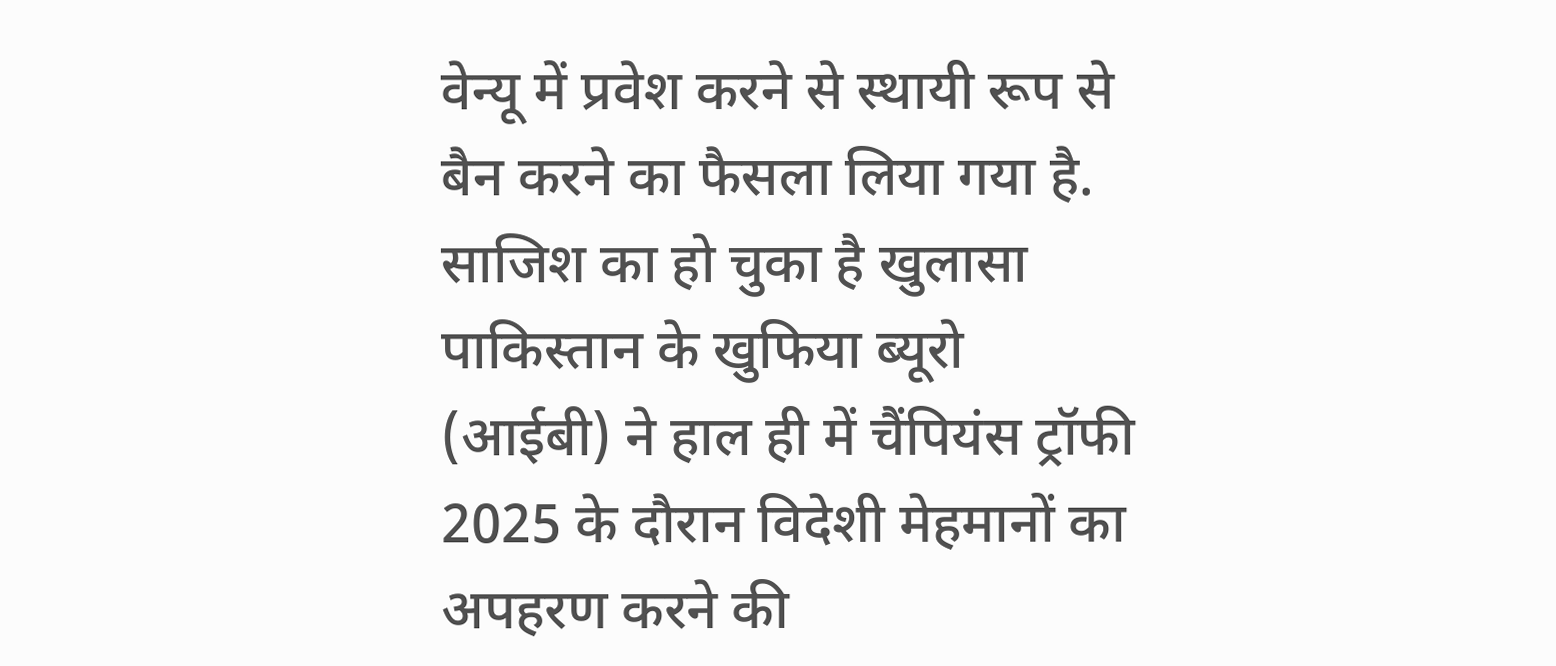वेन्यू में प्रवेश करने से स्थायी रूप से बैन करने का फैसला लिया गया है.
साजिश का हो चुका है खुलासा
पाकिस्तान के खुफिया ब्यूरो (आईबी) ने हाल ही में चैंपियंस ट्रॉफी 2025 के दौरान विदेशी मेहमानों का अपहरण करने की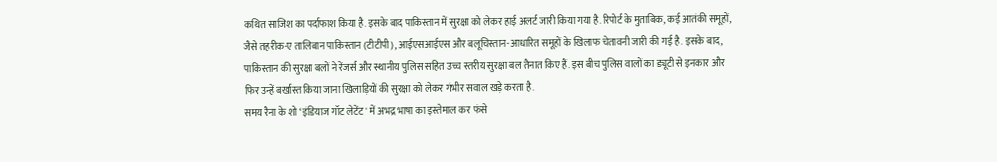कथित साजिश का पर्दाफाश किया है. इसके बाद पाकिस्तान में सुरक्षा को लेकर हाई अलर्ट जारी किया गया है. रिपोर्ट के मुताबिक, कई आतंकी समूहों, जैसे तहरीक-ए तालिबान पाकिस्तान (टीटीपी), आईएसआईएस और बलूचिस्तान-आधारित समूहों के खिलाफ चेतावनी जारी की गई है. इसके बाद, पाकिस्तान की सुरक्षा बलों ने रेंजर्स और स्थानीय पुलिस सहित उच्च स्तरीय सुरक्षा बल तैनात किए हैं. इस बीच पुलिस वालों का ड्यूटी से इनकार और फिर उन्हें बर्खास्त किया जाना खिलाड़ियों की सुरक्षा को लेकर गंभीर सवाल खड़े करता है.
समय रैना के शो ‘इंडियाज गॉट लेटेंट' में अभद्र भाषा का इस्तेमाल कर फंसे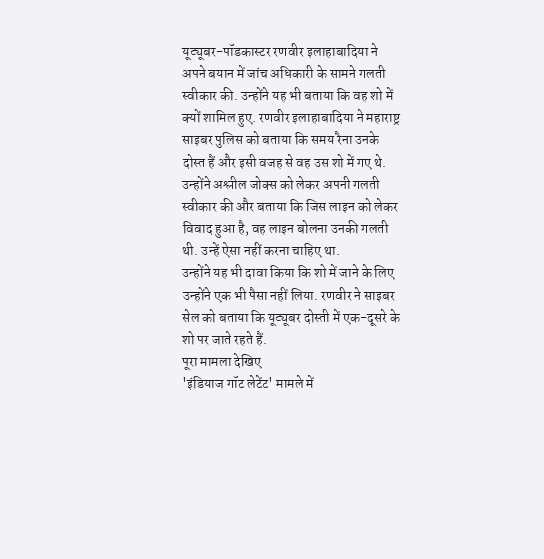यूट्यूबर-पॉडकास्टर रणवीर इलाहाबादिया ने अपने बयान में जांच अधिकारी के सामने गलती स्वीकार की. उन्होंने यह भी बताया कि वह शो में क्यों शामिल हुए. रणवीर इलाहाबादिया ने महाराष्ट्र साइबर पुलिस को बताया कि समय रैना उनके दोस्त हैं और इसी वजह से वह उस शो में गए थे. उन्होंने अश्लील जोक्स को लेकर अपनी गलती स्वीकार की और बताया कि जिस लाइन को लेकर विवाद हुआ है, वह लाइन बोलना उनकी गलती थी. उन्हें ऐसा नहीं करना चाहिए था.
उन्होंने यह भी दावा किया कि शो में जाने के लिए उन्होंने एक भी पैसा नहीं लिया. रणवीर ने साइबर सेल को बताया कि यूट्यूबर दोस्ती में एक-दूसरे के शो पर जाते रहते हैं.
पूरा मामला देखिए
'इंडियाज गॉट लेटेंट' मामले में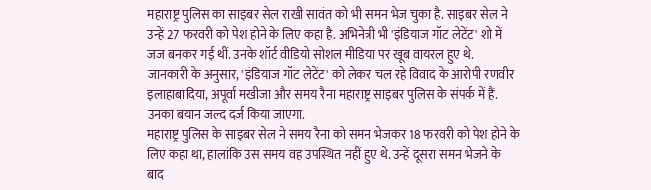महाराष्ट्र पुलिस का साइबर सेल राखी सावंत को भी समन भेज चुका है. साइबर सेल ने उन्हें 27 फरवरी को पेश होने के लिए कहा है. अभिनेत्री भी 'इंडियाज गॉट लेटेंट' शो में जज बनकर गई थीं. उनके शॉर्ट वीडियो सोशल मीडिया पर खूब वायरल हुए थे.
जानकारी के अनुसार, 'इंडियाज गॉट लेटेंट' को लेकर चल रहे विवाद के आरोपी रणवीर इलाहाबादिया, अपूर्वा मखीजा और समय रैना महाराष्ट्र साइबर पुलिस के संपर्क में हैं. उनका बयान जल्द दर्ज किया जाएगा.
महाराष्ट्र पुलिस के साइबर सेल ने समय रैना को समन भेजकर 18 फरवरी को पेश होने के लिए कहा था, हालांकि उस समय वह उपस्थित नहीं हुए थे. उन्हें दूसरा समन भेजने के बाद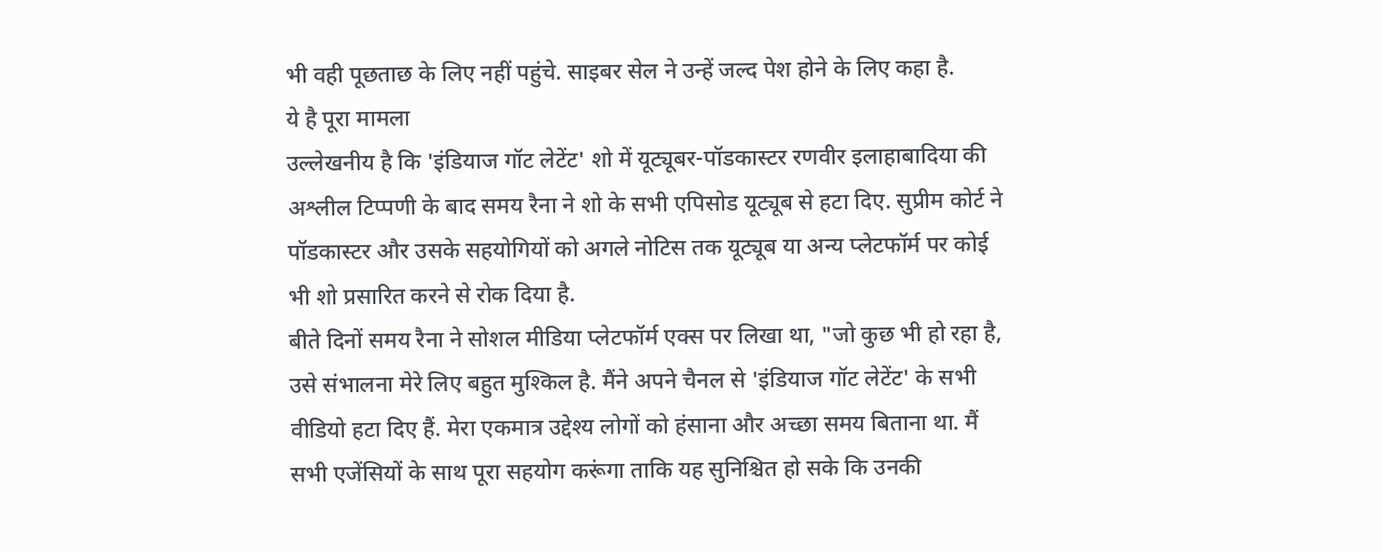भी वही पूछताछ के लिए नहीं पहुंचे. साइबर सेल ने उन्हें जल्द पेश होने के लिए कहा है.
ये है पूरा मामला
उल्लेखनीय है कि 'इंडियाज गॉट लेटेंट' शो में यूट्यूबर-पॉडकास्टर रणवीर इलाहाबादिया की अश्लील टिप्पणी के बाद समय रैना ने शो के सभी एपिसोड यूट्यूब से हटा दिए. सुप्रीम कोर्ट ने पॉडकास्टर और उसके सहयोगियों को अगले नोटिस तक यूट्यूब या अन्य प्लेटफॉर्म पर कोई भी शो प्रसारित करने से रोक दिया है.
बीते दिनों समय रैना ने सोशल मीडिया प्लेटफॉर्म एक्स पर लिखा था, "जो कुछ भी हो रहा है, उसे संभालना मेरे लिए बहुत मुश्किल है. मैंने अपने चैनल से 'इंडियाज गॉट लेटेंट' के सभी वीडियो हटा दिए हैं. मेरा एकमात्र उद्देश्य लोगों को हंसाना और अच्छा समय बिताना था. मैं सभी एजेंसियों के साथ पूरा सहयोग करूंगा ताकि यह सुनिश्चित हो सके कि उनकी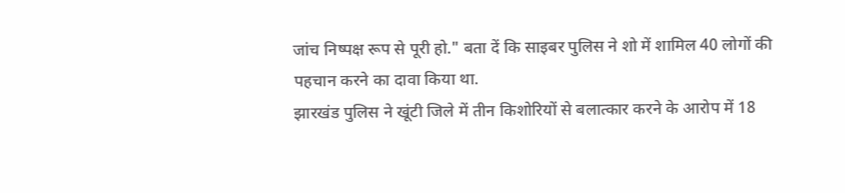जांच निष्पक्ष रूप से पूरी हो." बता दें कि साइबर पुलिस ने शो में शामिल 40 लोगों की पहचान करने का दावा किया था.
झारखंड पुलिस ने खूंटी जिले में तीन किशोरियों से बलात्कार करने के आरोप में 18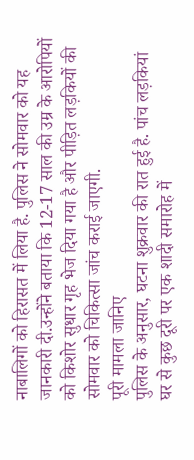नाबालिगों को हिरासत में लिया है. पुलिस ने सोमवार को यह जानकारी दी.उन्होंने बताया कि 12-17 साल की उम्र के आरोपियों को किशोर सुधार गृह भेज दिया गया है और पीड़ित लड़कियों की सोमवार को चिकित्सा जांच कराई जाएगी.
पूरी मामला जानिए
पुलिस के अनुसार, घटना शुक्रवार की रात हुई है. पांच लड़कियां घर से कुछ दूरी पर एक शादी समारोह में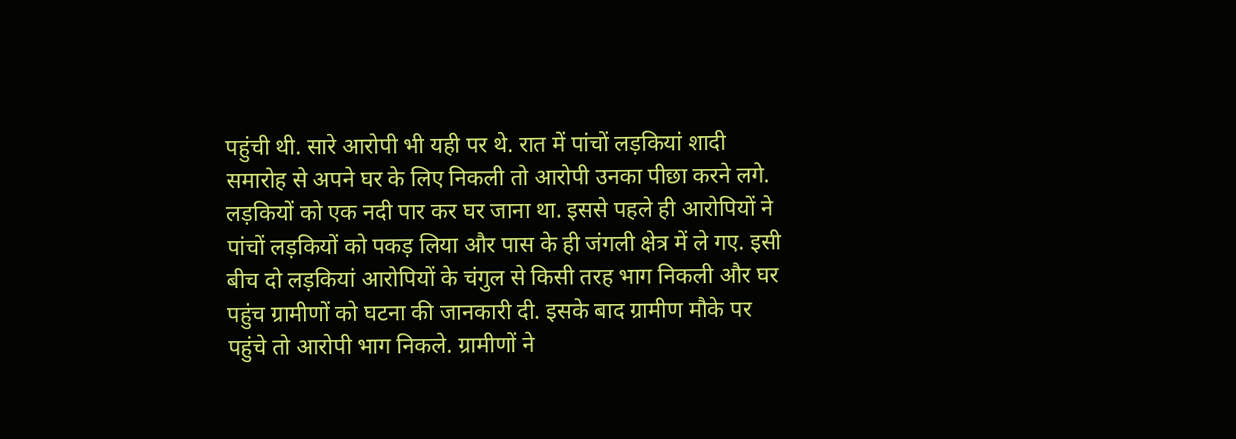पहुंची थी. सारे आरोपी भी यही पर थे. रात में पांचों लड़कियां शादी समारोह से अपने घर के लिए निकली तो आरोपी उनका पीछा करने लगे. लड़कियों को एक नदी पार कर घर जाना था. इससे पहले ही आरोपियों ने पांचों लड़कियों को पकड़ लिया और पास के ही जंगली क्षेत्र में ले गए. इसी बीच दो लड़कियां आरोपियों के चंगुल से किसी तरह भाग निकली और घर पहुंच ग्रामीणों को घटना की जानकारी दी. इसके बाद ग्रामीण मौके पर पहुंचे तो आरोपी भाग निकले. ग्रामीणों ने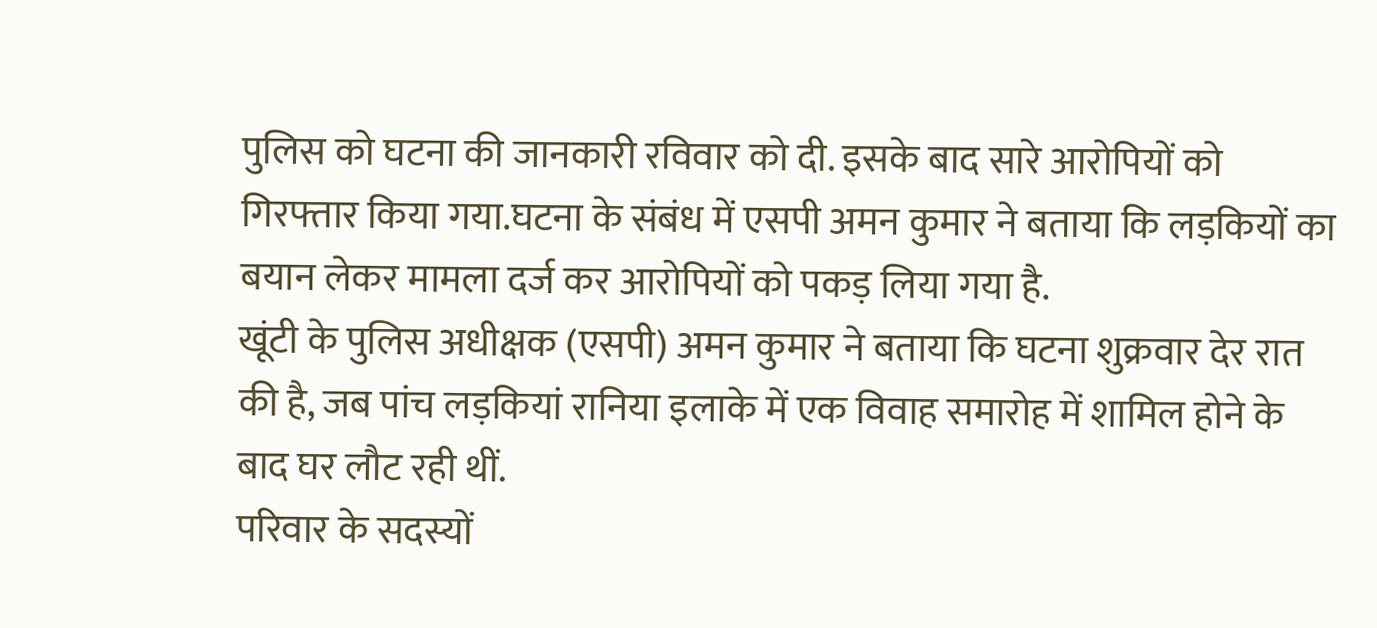पुलिस को घटना की जानकारी रविवार को दी. इसके बाद सारे आरोपियों को गिरफ्तार किया गया.घटना के संबंध में एसपी अमन कुमार ने बताया कि लड़कियों का बयान लेकर मामला दर्ज कर आरोपियों को पकड़ लिया गया है.
खूंटी के पुलिस अधीक्षक (एसपी) अमन कुमार ने बताया कि घटना शुक्रवार देर रात की है, जब पांच लड़कियां रानिया इलाके में एक विवाह समारोह में शामिल होने के बाद घर लौट रही थीं.
परिवार के सदस्यों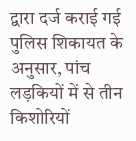द्वारा दर्ज कराई गई पुलिस शिकायत के अनुसार, पांच लड़कियों में से तीन किशोरियों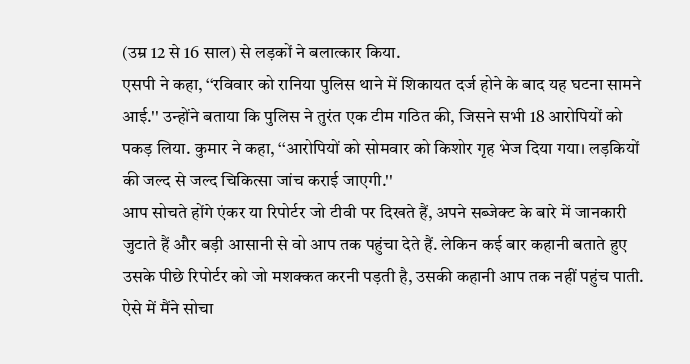(उम्र 12 से 16 साल) से लड़कों ने बलात्कार किया.
एसपी ने कहा, ‘‘रविवार को रानिया पुलिस थाने में शिकायत दर्ज होने के बाद यह घटना सामने आई.'' उन्होंने बताया कि पुलिस ने तुरंत एक टीम गठित की, जिसने सभी 18 आरोपियों को पकड़ लिया. कुमार ने कहा, ‘‘आरोपियों को सोमवार को किशोर गृह भेज दिया गया। लड़कियों की जल्द से जल्द चिकित्सा जांच कराई जाएगी.''
आप सोचते होंगे एंकर या रिपोर्टर जो टीवी पर दिखते हैं, अपने सब्जेक्ट के बारे में जानकारी जुटाते हैं और बड़ी आसानी से वो आप तक पहुंचा देते हैं. लेकिन कई बार कहानी बताते हुए उसके पीछे रिपोर्टर को जो मशक्कत करनी पड़ती है, उसकी कहानी आप तक नहीं पहुंच पाती. ऐसे में मैंने सोचा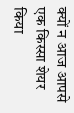क्यों न आज आपसे एक किस्सा शेयर किया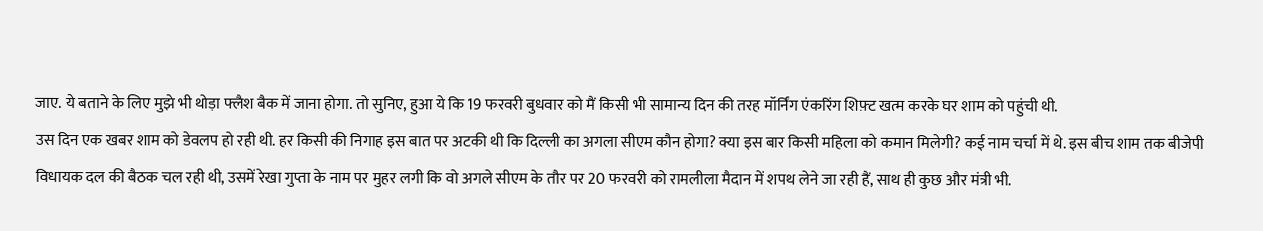जाए. ये बताने के लिए मुझे भी थोड़ा फ्लैश बैक में जाना होगा. तो सुनिए, हुआ ये कि 19 फरवरी बुधवार को मैं किसी भी सामान्य दिन की तरह मॉर्निंग एंकरिंग शिफ़्ट खत्म करके घर शाम को पहुंची थी.
उस दिन एक खबर शाम को डेवलप हो रही थी. हर किसी की निगाह इस बात पर अटकी थी कि दिल्ली का अगला सीएम कौन होगा? क्या इस बार किसी महिला को कमान मिलेगी? कई नाम चर्चा में थे. इस बीच शाम तक बीजेपी विधायक दल की बैठक चल रही थी, उसमें रेखा गुप्ता के नाम पर मुहर लगी कि वो अगले सीएम के तौर पर 20 फरवरी को रामलीला मैदान में शपथ लेने जा रही हैं, साथ ही कुछ और मंत्री भी.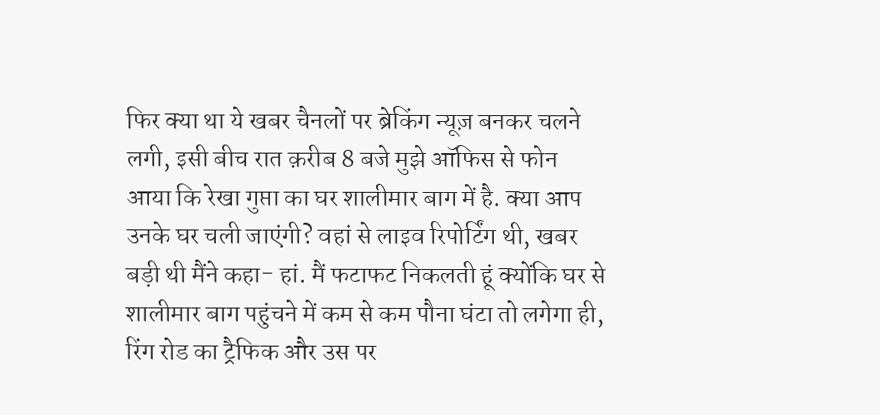फिर क्या था ये खबर चैनलों पर ब्रेकिंग न्यूज़ बनकर चलने लगी, इसी बीच रात क़रीब 8 बजे मुझे ऑफिस से फोन आया कि रेखा गुप्ता का घर शालीमार बाग में है. क्या आप उनके घर चली जाएंगी? वहां से लाइव रिपोर्टिंग थी, खबर बड़ी थी मैंने कहा- हां. मैं फटाफट निकलती हूं क्योंकि घर से शालीमार बाग पहुंचने में कम से कम पौना घंटा तो लगेगा ही, रिंग रोड का ट्रैफिक और उस पर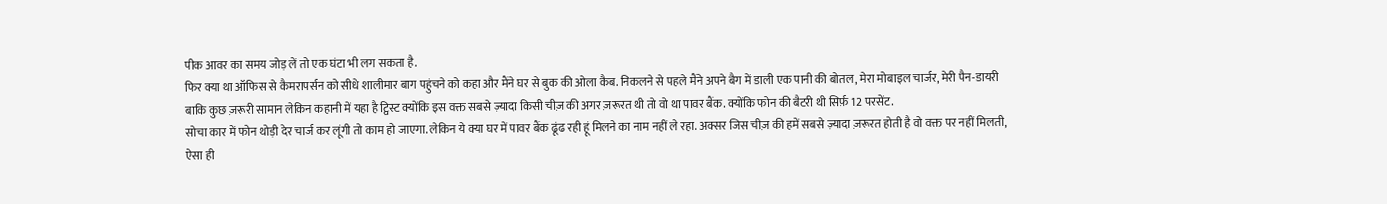पीक आवर का समय जोड़ लें तो एक घंटा भी लग सकता है.
फिर क्या था ऑफिस से कैमरापर्सन को सीधे शालीमार बाग पहुंचने को कहा और मैंने घर से बुक की ओला कैब. निकलने से पहले मैंने अपने बैग में डाली एक पानी की बोतल, मेरा मोबाइल चार्जर, मेरी पैन-डायरी बाकि कुछ ज़रूरी सामान लेकिन कहानी में यहा है ट्विस्ट क्योंकि इस वक्त सबसे ज़्यादा किसी चीज़ की अगर ज़रूरत थी तो वो था पावर बैंक. क्योंकि फोन की बैटरी थी सिर्फ़ 12 परसेंट.
सोचा कार में फोन थोड़ी देर चार्ज कर लूंगी तो काम हो जाएगा. लेकिन ये क्या घर में पावर बैंक ढूंढ रही हूं मिलने का नाम नहीं ले रहा. अक्सर जिस चीज़ की हमें सबसे ज़्यादा ज़रूरत होती है वो वक्त पर नहीं मिलती, ऐसा ही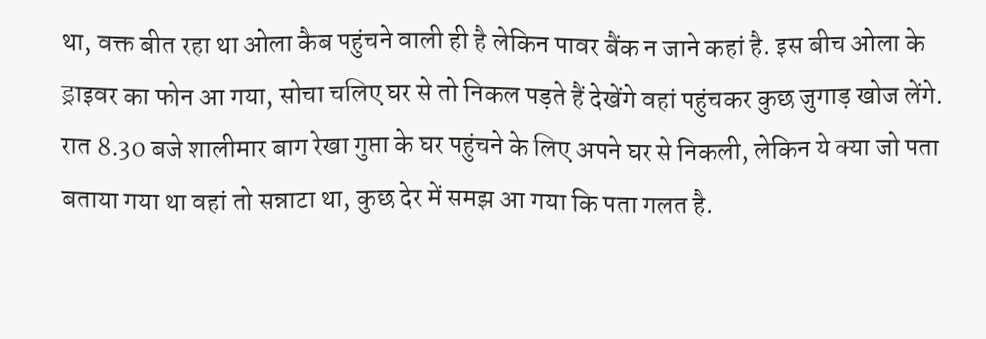था, वक्त बीत रहा था ओला कैब पहुंचने वाली ही है लेकिन पावर बैंक न जाने कहां है. इस बीच ओला के ड्राइवर का फोन आ गया, सोचा चलिए घर से तो निकल पड़ते हैं देखेंगे वहां पहुंचकर कुछ जुगाड़ खोज लेंगे.
रात 8.30 बजे शालीमार बाग रेखा गुप्ता के घर पहुंचने के लिए अपने घर से निकली, लेकिन ये क्या जो पता बताया गया था वहां तो सन्नाटा था, कुछ देर में समझ आ गया कि पता गलत है.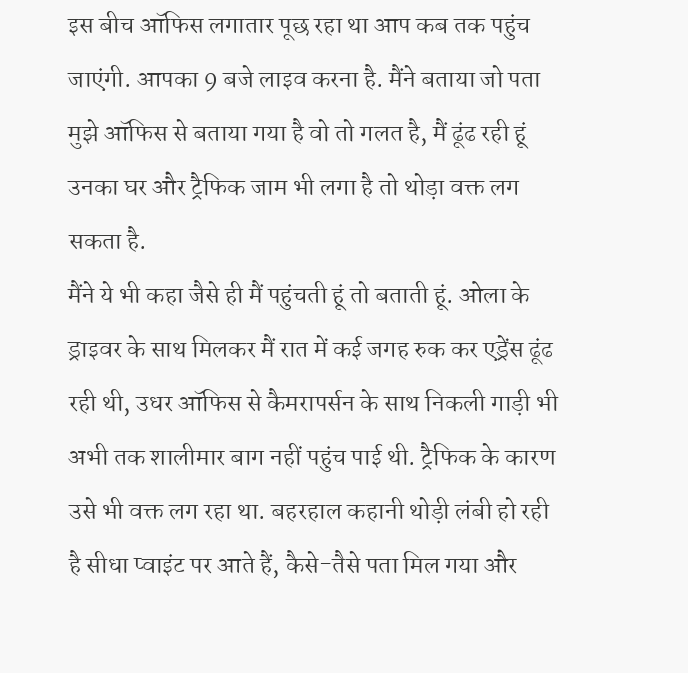इस बीच ऑफिस लगातार पूछ रहा था आप कब तक पहुंच जाएंगी. आपका 9 बजे लाइव करना है. मैंने बताया जो पता मुझे ऑफिस से बताया गया है वो तो गलत है, मैं ढूंढ रही हूं उनका घर और ट्रैफिक जाम भी लगा है तो थोड़ा वक्त लग सकता है.
मैंने ये भी कहा जैसे ही मैं पहुंचती हूं तो बताती हूं. ओला के ड्राइवर के साथ मिलकर मैं रात में कई जगह रुक कर एड्रेंस ढूंढ रही थी, उधर ऑफिस से कैमरापर्सन के साथ निकली गाड़ी भी अभी तक शालीमार बाग नहीं पहुंच पाई थी. ट्रैफिक के कारण उसे भी वक्त लग रहा था. बहरहाल कहानी थोड़ी लंबी हो रही है सीधा प्वाइंट पर आते हैं, कैसे-तैसे पता मिल गया और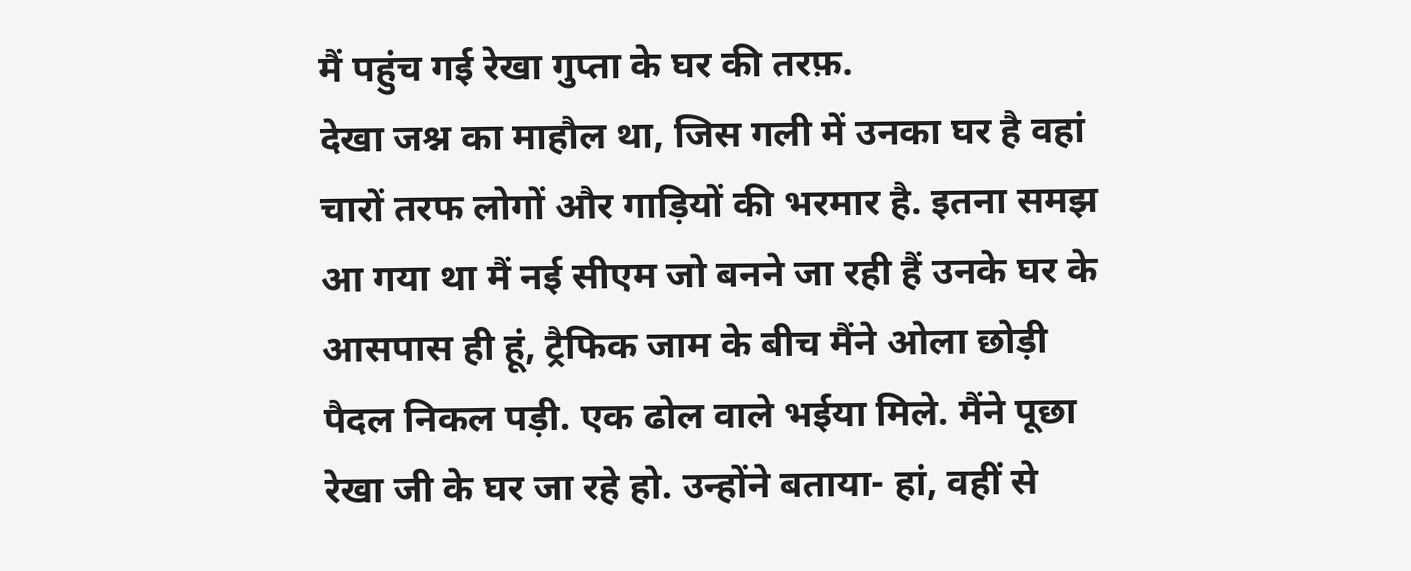मैं पहुंच गई रेखा गुप्ता के घर की तरफ़.
देखा जश्न का माहौल था, जिस गली में उनका घर है वहां चारों तरफ लोगों और गाड़ियों की भरमार है. इतना समझ आ गया था मैं नई सीएम जो बनने जा रही हैं उनके घर के आसपास ही हूं, ट्रैफिक जाम के बीच मैंने ओला छोड़ी पैदल निकल पड़ी. एक ढोल वाले भईया मिले. मैंने पूछा रेखा जी के घर जा रहे हो. उन्होंने बताया- हां, वहीं से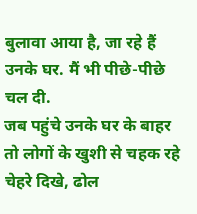बुलावा आया है, जा रहे हैं उनके घर. मैं भी पीछे-पीछे चल दी.
जब पहुंचे उनके घर के बाहर तो लोगों के खुशी से चहक रहे चेहरे दिखे, ढोल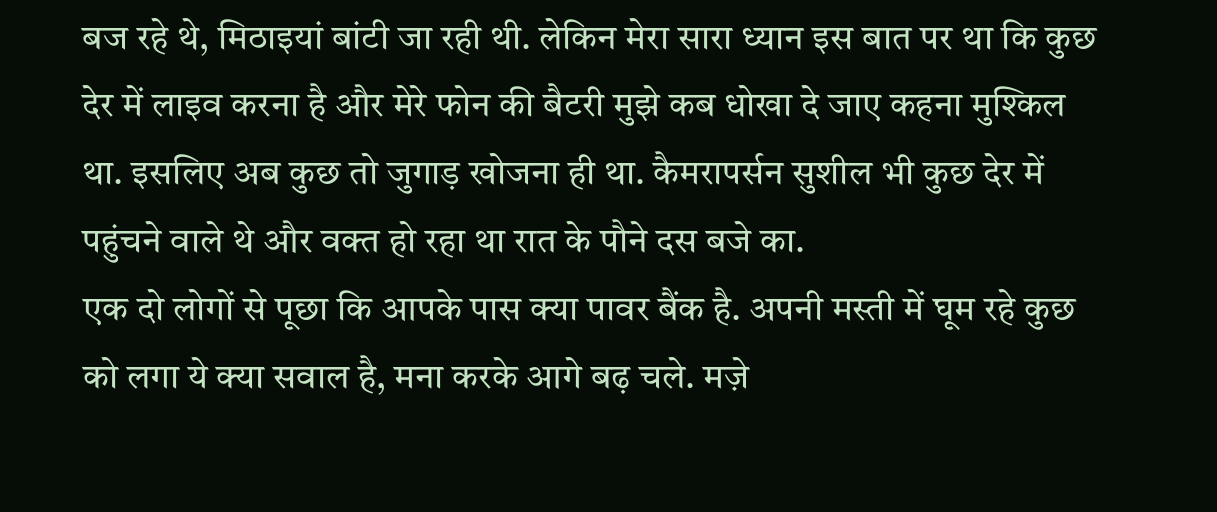बज रहे थे, मिठाइयां बांटी जा रही थी. लेकिन मेरा सारा ध्यान इस बात पर था कि कुछ देर में लाइव करना है और मेरे फोन की बैटरी मुझे कब धोखा दे जाए कहना मुश्किल था. इसलिए अब कुछ तो जुगाड़ खोजना ही था. कैमरापर्सन सुशील भी कुछ देर में पहुंचने वाले थे और वक्त हो रहा था रात के पौने दस बजे का.
एक दो लोगों से पूछा कि आपके पास क्या पावर बैंक है. अपनी मस्ती में घूम रहे कुछ को लगा ये क्या सवाल है, मना करके आगे बढ़ चले. मज़े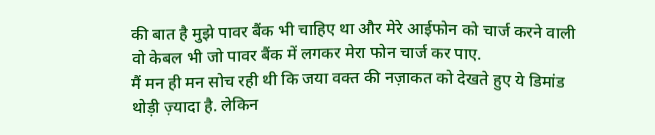की बात है मुझे पावर बैंक भी चाहिए था और मेरे आईफोन को चार्ज करने वाली वो केबल भी जो पावर बैंक में लगकर मेरा फोन चार्ज कर पाए.
मैं मन ही मन सोच रही थी कि जया वक्त की नज़ाकत को देखते हुए ये डिमांड थोड़ी ज़्यादा है. लेकिन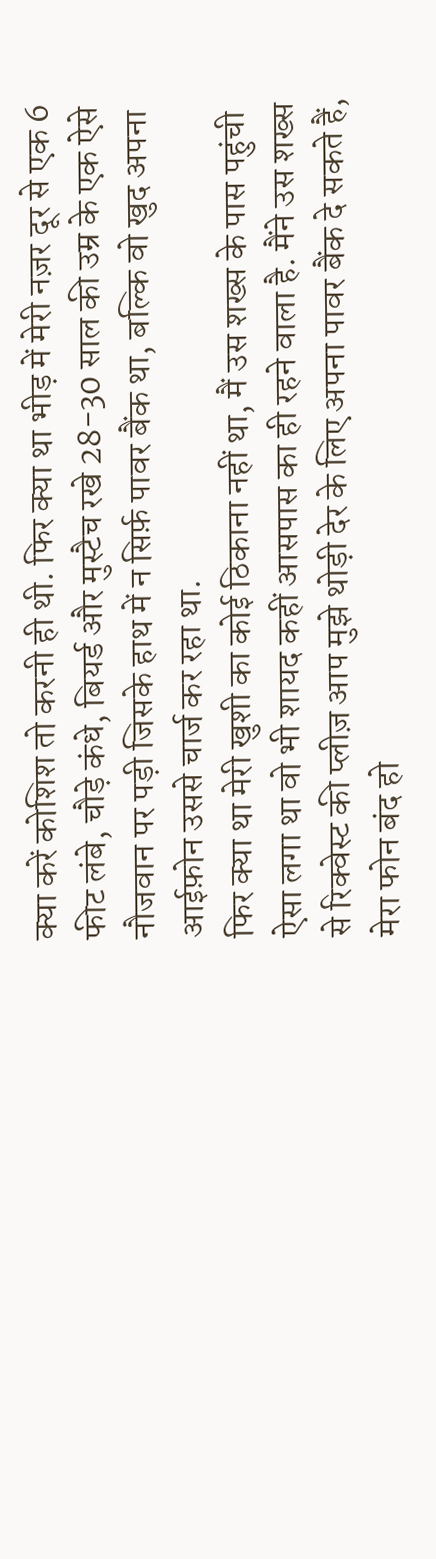क्या करें कोशिश तो करनी ही थी. फिर क्या था भीड़ में मेरी नज़र दूर से एक 6 फीट लंबे, चौड़े कंधे, बियर्ड और मुस्टैच रखे 28-30 साल की उम्र के एक ऐसे नौजवान पर पड़ी जिसके हाथ में न सिर्फ़ पावर बैंक था, बल्कि वो खुद अपना आईफ़ोन उससे चार्ज कर रहा था.
फिर क्या था मेरी खुशी का कोई ठिकाना नहीं था, मैं उस शख्स के पास पहुंची ऐसा लगा था वो भी शायद कहीं आसपास का ही रहने वाला है. मैंने उस शख्स से रिक्वेस्ट की प्लीज़ आप मुझे थोड़ी देर के लिए अपना पावर बैंक दे सकते हैं, मेरा फोन बंद हो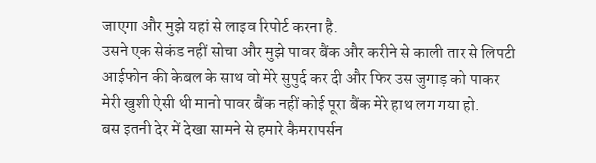जाएगा और मुझे यहां से लाइव रिपोर्ट करना है.
उसने एक सेकंड नहीं सोचा और मुझे पावर बैंक और करीने से काली तार से लिपटी आईफोन की केबल के साथ वो मेरे सुपुर्द कर दी और फिर उस जुगाड़ को पाकर मेरी खुशी ऐसी थी मानो पावर बैंक नहीं कोई पूरा बैंक मेरे हाथ लग गया हो.
बस इतनी देर में देखा सामने से हमारे कैमरापर्सन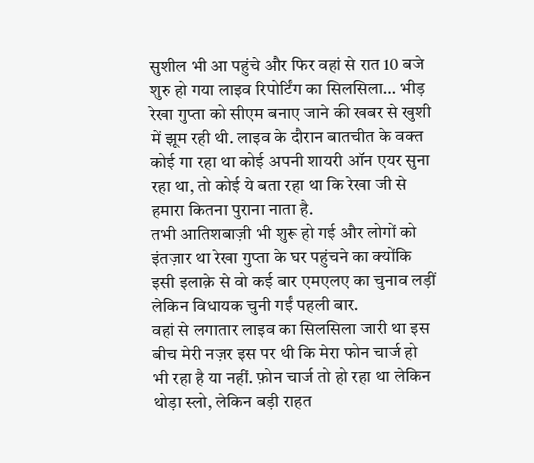सुशील भी आ पहुंचे और फिर वहां से रात 10 बजे शुरु हो गया लाइव रिपोर्टिंग का सिलसिला… भीड़ रेखा गुप्ता को सीएम बनाए जाने की खबर से खुशी में झूम रही थी. लाइव के दौरान बातचीत के वक्त कोई गा रहा था कोई अपनी शायरी ऑन एयर सुना रहा था, तो कोई ये बता रहा था कि रेखा जी से हमारा कितना पुराना नाता है.
तभी आतिशबाज़ी भी शुरू हो गई और लोगों को इंतज़ार था रेखा गुप्ता के घर पहुंचने का क्योंकि इसी इलाक़े से वो कई बार एमएलए का चुनाव लड़ीं लेकिन विधायक चुनी गईं पहली बार.
वहां से लगातार लाइव का सिलसिला जारी था इस बीच मेरी नज़र इस पर थी कि मेरा फोन चार्ज हो भी रहा है या नहीं. फ़ोन चार्ज तो हो रहा था लेकिन थोड़ा स्लो, लेकिन बड़ी राहत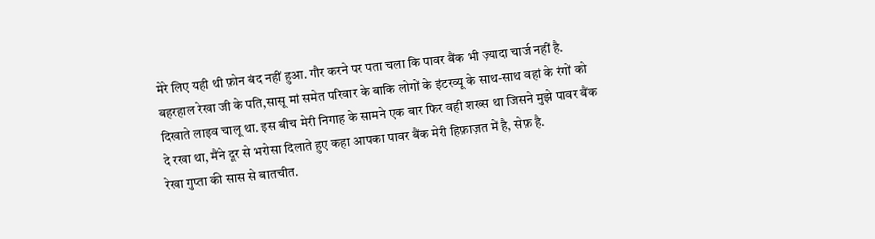मेरे लिए यही थी फ़ोन बंद नहीं हुआ. गौर करने पर पता चला कि पावर बैंक भी ज़्यादा चार्ज नहीं है.
बहरहाल रेखा जी के पति,सासू मां समेत परिवार के बाकि लोगों के इंटरव्यू के साथ-साथ वहां के रंगों को दिखाते लाइव चालू था. इस बीच मेरी निगाह के सामने एक बार फिर वही शख्स था जिसने मुझे पावर बैंक दे रखा था, मैंने दूर से भरोसा दिलाते हुए कहा आपका पावर बैंक मेरी हिफ़ाज़त में है, सेफ़ है.
रेखा गुप्ता की सास से बातचीत.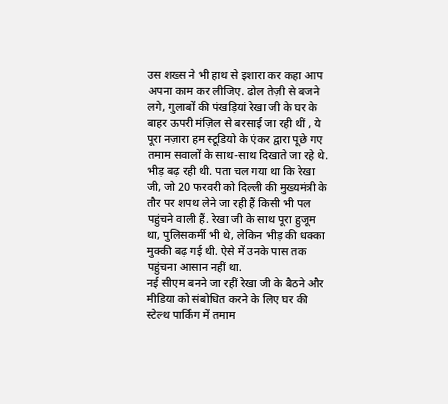उस शख्स ने भी हाथ से इशारा कर कहा आप अपना काम कर लीजिए. ढोल तेज़ी से बजने लगे, गुलाबों की पंखड़ियां रेखा जी के घर के बाहर ऊपरी मंज़िल से बरसाई जा रही थीं , ये पूरा नज़ारा हम स्टूडियो के एंकर द्वारा पूछे गए तमाम सवालों के साथ-साथ दिखाते जा रहे थे.
भीड़ बढ़ रही थी. पता चल गया था कि रेखा जी, जो 20 फरवरी को दिल्ली की मुख्यमंत्री के तौर पर शपथ लेने जा रही हैं किसी भी पल पहुंचने वाली हैं. रेखा जी के साथ पूरा हुजूम था, पुलिसकर्मी भी थे, लेकिन भीड़ की धक्का मुक्की बढ़ गई थी. ऐसे में उनके पास तक पहुंचना आसान नहीं था.
नई सीएम बनने जा रहीं रेखा जी के बैठने और मीडिया को संबोधित करने के लिए घर की स्टेल्थ पार्किंग में तमाम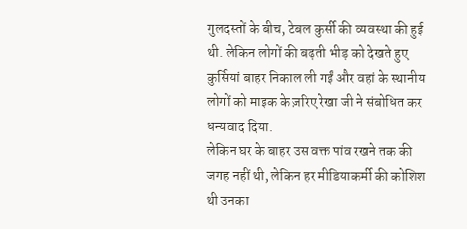गुलदस्तों के बीच, टेबल कुर्सी की व्यवस्था की हुई थी. लेकिन लोगों की बढ़ती भीड़ को देखते हुए कुर्सियां बाहर निकाल ली गईं और वहां के स्थानीय लोगों को माइक के ज़रिए रेखा जी ने संबोधित कर धन्यवाद दिया.
लेकिन घर के बाहर उस वक्त पांव रखने तक की जगह नहीं थी, लेकिन हर मीडियाकर्मी की कोशिश थी उनका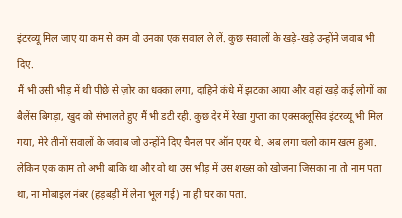इंटरव्यू मिल जाए या कम से कम वो उनका एक सवाल ले लें. कुछ सवालों के खड़े-खड़े उन्होंने जवाब भी दिए.
मैं भी उसी भीड़ में थी पीछे से ज़ोर का धक्का लगा, दाहिने कंधे में झटका आया और वहां खड़े कई लोगों का बैलेंस बिगड़ा, खुद को संभालते हुए मैं भी डटी रही. कुछ देर में रेखा गुप्ता का एक्सक्लूसिव इंटरव्यू भी मिल गया, मेरे तीनों सवालों के जवाब जो उन्होंने दिए चैनल पर ऑन एयर थे. अब लगा चलो काम खत्म हुआ.
लेकिन एक काम तो अभी बाकि था और वो था उस भीड़ में उस शख्स को खोजना जिसका ना तो नाम पता था, ना मोबाइल नंबर (हड़बड़ी में लेना भूल गई) ना ही घर का पता.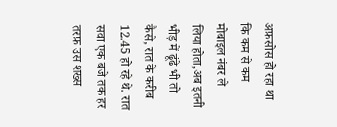अफ़सोस हो रहा था कि कम से कम मोबाइल नंबर ले लिया होता,अब इतनी भीड़ में ढूंढे भी तो कैसे, रात के करीब 12.45 हो रहे थे. रात सवा एक बजे तक हर तरफ़ उस शख्स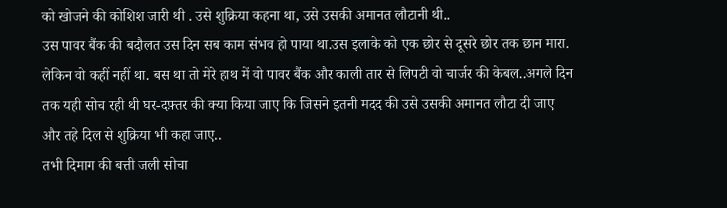को खोजने की कोशिश जारी थी . उसे शुक्रिया कहना था, उसे उसकी अमानत लौटानी थी..
उस पावर बैंक की बदौलत उस दिन सब काम संभव हो पाया था.उस इलाके को एक छोर से दूसरे छोर तक छान मारा. लेकिन वो कहीं नहीं था. बस था तो मेरे हाथ में वो पावर बैंक और काली तार से लिपटी वो चार्जर की केबल..अगले दिन तक यही सोच रही थी घर-दफ़्तर की क्या किया जाए कि जिसने इतनी मदद की उसे उसकी अमानत लौटा दी जाए और तहे दिल से शुक्रिया भी कहा जाए..
तभी दिमाग की बत्ती जली सोचा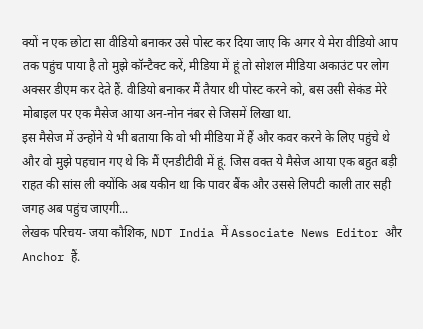क्यों न एक छोटा सा वीडियो बनाकर उसे पोस्ट कर दिया जाए कि अगर ये मेरा वीडियो आप तक पहुंच पाया है तो मुझे कॉन्टैक्ट करें, मीडिया में हूं तो सोशल मीडिया अकाउंट पर लोग अक्सर डीएम कर देते हैं. वीडियो बनाकर मैं तैयार थी पोस्ट करने को, बस उसी सेकंड मेरे मोबाइल पर एक मैसेज आया अन-नोन नंबर से जिसमें लिखा था.
इस मैसेज में उन्होंने ये भी बताया कि वो भी मीडिया में हैं और कवर करने के लिए पहुंचे थे और वो मुझे पहचान गए थे कि मैं एनडीटीवी में हूं. जिस वक्त ये मैसेज आया एक बहुत बड़ी राहत की सांस ली क्योंकि अब यकीन था कि पावर बैंक और उससे लिपटी काली तार सही जगह अब पहुंच जाएगी...
लेखक परिचय- जया कौशिक, NDT India में Associate News Editor और Anchor हैं.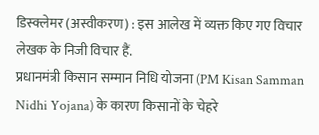डिस्क्लेमर (अस्वीकरण) : इस आलेख में व्यक्त किए गए विचार लेखक के निजी विचार हैं.
प्रधानमंत्री किसान सम्मान निधि योजना (PM Kisan Samman Nidhi Yojana) के कारण किसानों के चेहरे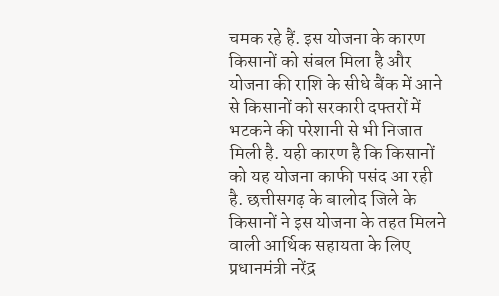चमक रहे हैं. इस योजना के कारण किसानों को संबल मिला है और योजना की राशि के सीधे बैंक में आने से किसानों को सरकारी दफ्तरों में भटकने की परेशानी से भी निजात मिली है. यही कारण है कि किसानों को यह योजना काफी पसंद आ रही है. छत्तीसगढ़ के बालोद जिले के किसानों ने इस योजना के तहत मिलने वाली आर्थिक सहायता के लिए प्रधानमंत्री नरेंद्र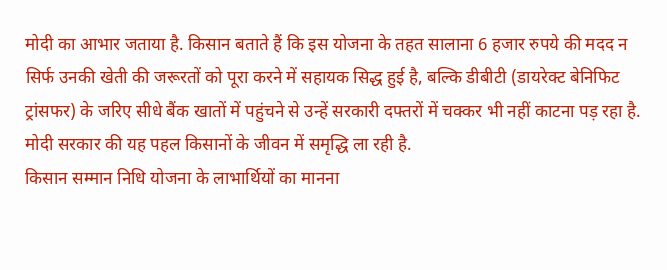मोदी का आभार जताया है. किसान बताते हैं कि इस योजना के तहत सालाना 6 हजार रुपये की मदद न सिर्फ उनकी खेती की जरूरतों को पूरा करने में सहायक सिद्ध हुई है, बल्कि डीबीटी (डायरेक्ट बेनिफिट ट्रांसफर) के जरिए सीधे बैंक खातों में पहुंचने से उन्हें सरकारी दफ्तरों में चक्कर भी नहीं काटना पड़ रहा है. मोदी सरकार की यह पहल किसानों के जीवन में समृद्धि ला रही है.
किसान सम्मान निधि योजना के लाभार्थियों का मानना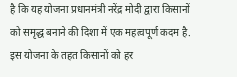है कि यह योजना प्रधानमंत्री नरेंद्र मोदी द्वारा किसानों को समृद्ध बनाने की दिशा में एक महत्वपूर्ण कदम है. इस योजना के तहत किसानों को हर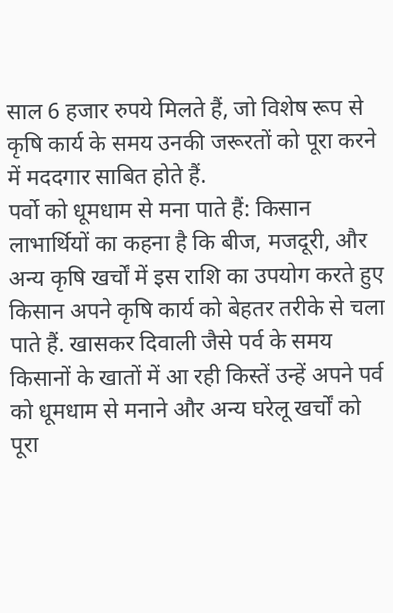साल 6 हजार रुपये मिलते हैं, जो विशेष रूप से कृषि कार्य के समय उनकी जरूरतों को पूरा करने में मददगार साबित होते हैं.
पर्वो को धूमधाम से मना पाते हैं: किसान
लाभार्थियों का कहना है कि बीज, मजदूरी, और अन्य कृषि खर्चों में इस राशि का उपयोग करते हुए किसान अपने कृषि कार्य को बेहतर तरीके से चला पाते हैं. खासकर दिवाली जैसे पर्व के समय किसानों के खातों में आ रही किस्तें उन्हें अपने पर्व को धूमधाम से मनाने और अन्य घरेलू खर्चों को पूरा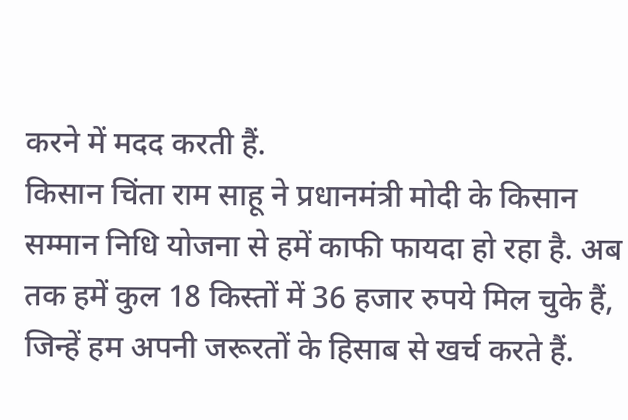करने में मदद करती हैं.
किसान चिंता राम साहू ने प्रधानमंत्री मोदी के किसान सम्मान निधि योजना से हमें काफी फायदा हो रहा है. अब तक हमें कुल 18 किस्तों में 36 हजार रुपये मिल चुके हैं, जिन्हें हम अपनी जरूरतों के हिसाब से खर्च करते हैं.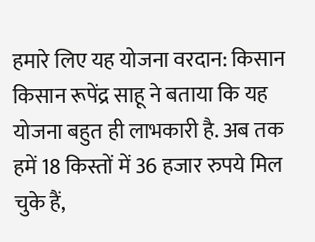हमारे लिए यह योजना वरदान: किसान
किसान रूपेंद्र साहू ने बताया कि यह योजना बहुत ही लाभकारी है. अब तक हमें 18 किस्तों में 36 हजार रुपये मिल चुके हैं,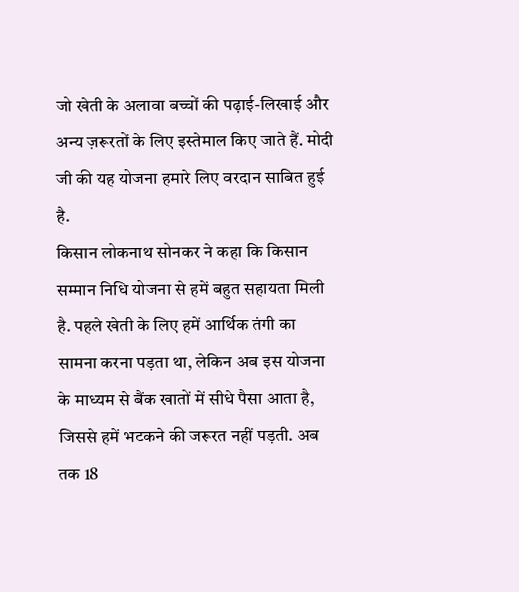जो खेती के अलावा बच्चों की पढ़ाई-लिखाई और अन्य ज़रूरतों के लिए इस्तेमाल किए जाते हैं. मोदी जी की यह योजना हमारे लिए वरदान साबित हुई है.
किसान लोकनाथ सोनकर ने कहा कि किसान सम्मान निधि योजना से हमें बहुत सहायता मिली है. पहले खेती के लिए हमें आर्थिक तंगी का सामना करना पड़ता था, लेकिन अब इस योजना के माध्यम से बैंक खातों में सीधे पैसा आता है, जिससे हमें भटकने की जरूरत नहीं पड़ती. अब तक 18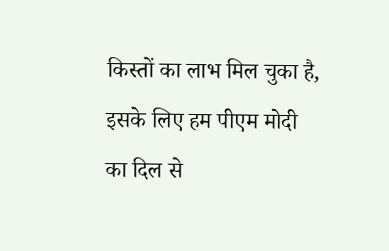किस्तों का लाभ मिल चुका है, इसके लिए हम पीएम मोदी का दिल से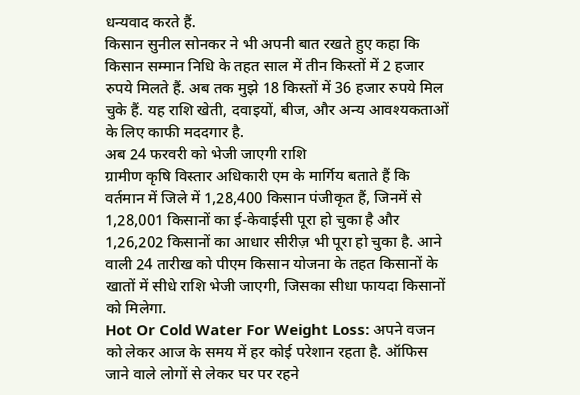धन्यवाद करते हैं.
किसान सुनील सोनकर ने भी अपनी बात रखते हुए कहा कि किसान सम्मान निधि के तहत साल में तीन किस्तों में 2 हजार रुपये मिलते हैं. अब तक मुझे 18 किस्तों में 36 हजार रुपये मिल चुके हैं. यह राशि खेती, दवाइयों, बीज, और अन्य आवश्यकताओं के लिए काफी मददगार है.
अब 24 फरवरी को भेजी जाएगी राशि
ग्रामीण कृषि विस्तार अधिकारी एम के मार्गिय बताते हैं कि वर्तमान में जिले में 1,28,400 किसान पंजीकृत हैं, जिनमें से 1,28,001 किसानों का ई-केवाईसी पूरा हो चुका है और 1,26,202 किसानों का आधार सीरीज़ भी पूरा हो चुका है. आने वाली 24 तारीख को पीएम किसान योजना के तहत किसानों के खातों में सीधे राशि भेजी जाएगी, जिसका सीधा फायदा किसानों को मिलेगा.
Hot Or Cold Water For Weight Loss: अपने वजन को लेकर आज के समय में हर कोई परेशान रहता है. ऑफिस जाने वाले लोगों से लेकर घर पर रहने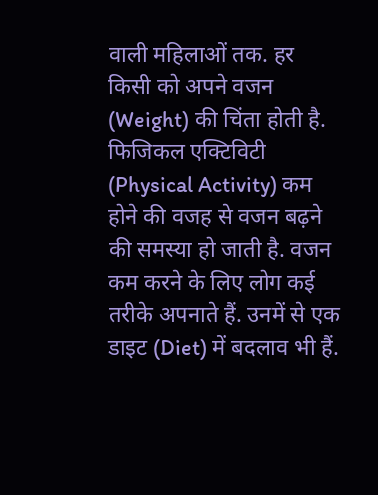वाली महिलाओं तक. हर किसी को अपने वजन (Weight) की चिंता होती है. फिजिकल एक्टिविटी (Physical Activity) कम होने की वजह से वजन बढ़ने की समस्या हो जाती है. वजन कम करने के लिए लोग कई तरीके अपनाते हैं. उनमें से एक डाइट (Diet) में बदलाव भी हैं.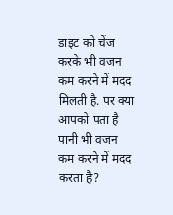डाइट को चेंज करके भी वजन कम करने में मदद मिलती है. पर क्या आपको पता है पानी भी वजन कम करने में मदद करता है?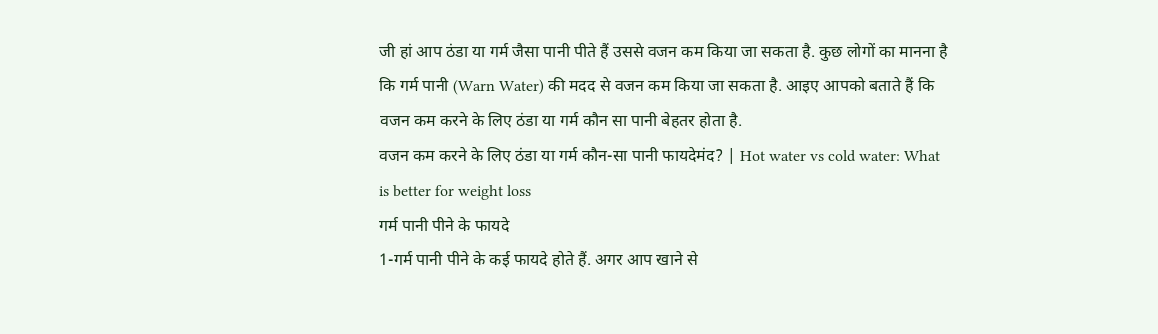जी हां आप ठंडा या गर्म जैसा पानी पीते हैं उससे वजन कम किया जा सकता है. कुछ लोगों का मानना है कि गर्म पानी (Warn Water) की मदद से वजन कम किया जा सकता है. आइए आपको बताते हैं कि वजन कम करने के लिए ठंडा या गर्म कौन सा पानी बेहतर होता है.
वजन कम करने के लिए ठंडा या गर्म कौन-सा पानी फायदेमंद? | Hot water vs cold water: What is better for weight loss
गर्म पानी पीने के फायदे
1-गर्म पानी पीने के कई फायदे होते हैं. अगर आप खाने से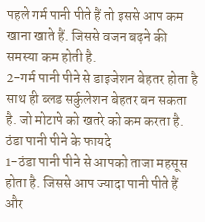पहले गर्म पानी पीते हैं तो इससे आप कम खाना खाते हैं. जिससे वजन बढ़ने की समस्या कम होती है.
2-गर्म पानी पीने से डाइजेशन बेहतर होता है साथ ही ब्लड सर्कुलेशन बेहतर बन सकता है. जो मोटापे को खतरे को कम करता है.
ठंडा पानी पीने के फायदे
1-ठंडा पानी पीने से आपको ताजा महसूस होता है. जिससे आप ज्यादा पानी पीते हैं और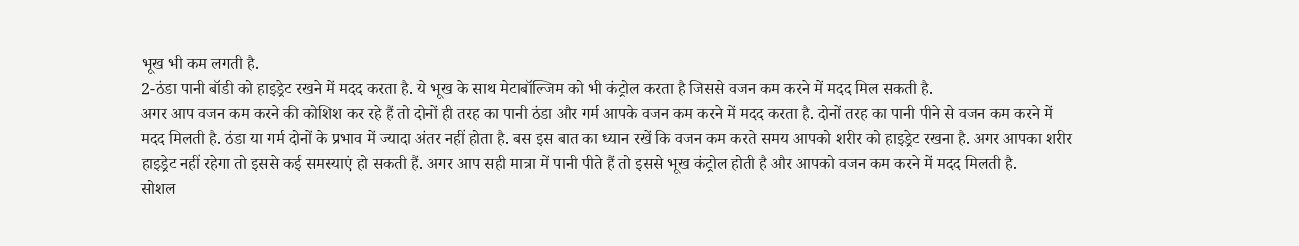भूख भी कम लगती है.
2-ठंडा पानी बॉडी को हाइड्रेट रखने में मदद करता है. ये भूख के साथ मेटाबॉल्जिम को भी कंट्रोल करता है जिससे वजन कम करने में मदद मिल सकती है.
अगर आप वजन कम करने की कोशिश कर रहे हैं तो दोनों ही तरह का पानी ठंडा और गर्म आपके वजन कम करने में मदद करता है. दोनों तरह का पानी पीने से वजन कम करने में मदद मिलती है. ठंडा या गर्म दोनों के प्रभाव में ज्यादा अंतर नहीं होता है. बस इस बात का ध्यान रखें कि वजन कम करते समय आपको शरीर को हाइड्रेट रखना है. अगर आपका शरीर हाइड्रेट नहीं रहेगा तो इससे कई समस्याएं हो सकती हैं. अगर आप सही मात्रा में पानी पीते हैं तो इससे भूख कंट्रोल होती है और आपको वजन कम करने में मदद मिलती है.
सोशल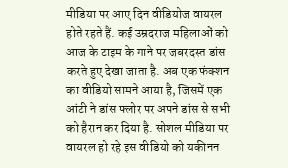मीडिया पर आए दिन वीडियोज वायरल होते रहते हैं. कई उम्रदराज महिलाओं को आज के टाइम के गाने पर जबरदस्त डांस करते हुए देखा जाता है. अब एक फंक्शन का वीडियो सामने आया है, जिसमें एक आंटी ने डांस फ्लोर पर अपने डांस से सभी को हैरान कर दिया है. सोशल मीडिया पर वायरल हो रहे इस वीडियो को यकीनन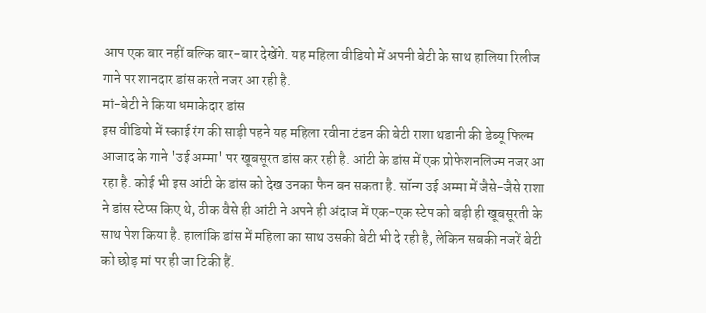आप एक बार नहीं बल्कि बार-बार देखेंगे. यह महिला वीडियो में अपनी बेटी के साथ हालिया रिलीज गाने पर शानदार डांस करते नजर आ रही है.
मां-बेटी ने किया धमाकेदार डांस
इस वीडियो में स्काई रंग की साड़ी पहने यह महिला रवीना टंडन की बेटी राशा थडानी की डेब्यू फिल्म आजाद के गाने 'उई अम्मा' पर खूबसूरत डांस कर रही है. आंटी के डांस में एक प्रोफेशनलिज्म नजर आ रहा है. कोई भी इस आंटी के डांस को देख उनका फैन बन सकता है. सॉन्ग उई अम्मा में जैसे-जैसे राशा ने डांस स्टेप्स किए थे, ठीक वैसे ही आंटी ने अपने ही अंदाज में एक-एक स्टेप को बड़ी ही खूबसूरती के साथ पेश किया है. हालांकि डांस में महिला का साथ उसकी बेटी भी दे रही है, लेकिन सबकी नजरें बेटी को छोड़ मां पर ही जा टिकी हैं.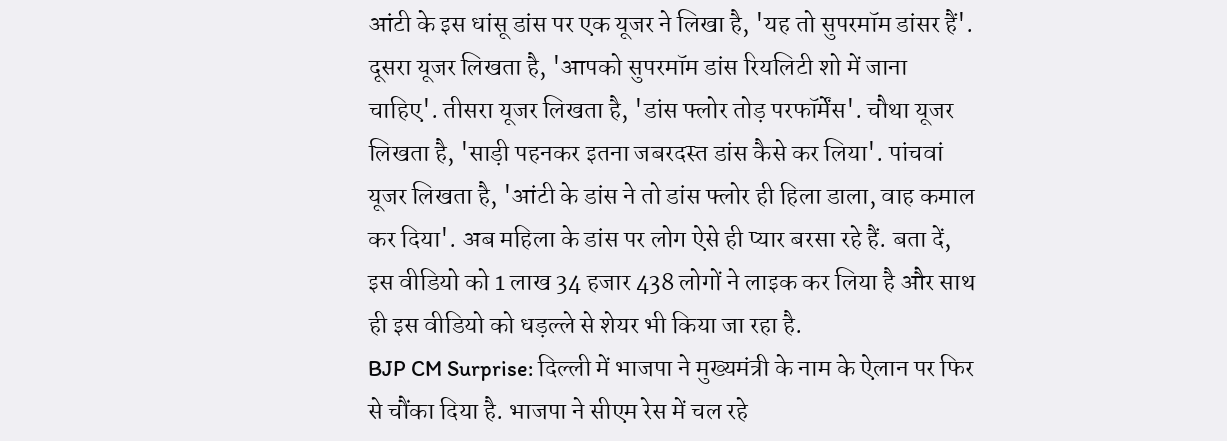आंटी के इस धांसू डांस पर एक यूजर ने लिखा है, 'यह तो सुपरमॉम डांसर हैं'. दूसरा यूजर लिखता है, 'आपको सुपरमॉम डांस रियलिटी शो में जाना चाहिए'. तीसरा यूजर लिखता है, 'डांस फ्लोर तोड़ परफॉर्मेंस'. चौथा यूजर लिखता है, 'साड़ी पहनकर इतना जबरदस्त डांस कैसे कर लिया'. पांचवां यूजर लिखता है, 'आंटी के डांस ने तो डांस फ्लोर ही हिला डाला, वाह कमाल कर दिया'. अब महिला के डांस पर लोग ऐसे ही प्यार बरसा रहे हैं. बता दें, इस वीडियो को 1 लाख 34 हजार 438 लोगों ने लाइक कर लिया है और साथ ही इस वीडियो को धड़ल्ले से शेयर भी किया जा रहा है.
BJP CM Surprise: दिल्ली में भाजपा ने मुख्यमंत्री के नाम के ऐलान पर फिर से चौंका दिया है. भाजपा ने सीएम रेस में चल रहे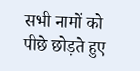सभी नामों को पीछे छोड़ते हुए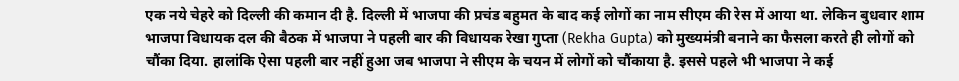एक नये चेहरे को दिल्ली की कमान दी है. दिल्ली में भाजपा की प्रचंड बहुमत के बाद कई लोगों का नाम सीएम की रेस में आया था. लेकिन बुधवार शाम भाजपा विधायक दल की बैठक में भाजपा ने पहली बार की विधायक रेखा गुप्ता (Rekha Gupta) को मुख्यमंत्री बनाने का फैसला करते ही लोगों को चौंका दिया. हालांकि ऐसा पहली बार नहीं हुआ जब भाजपा ने सीएम के चयन में लोगों को चौंकाया है. इससे पहले भी भाजपा ने कई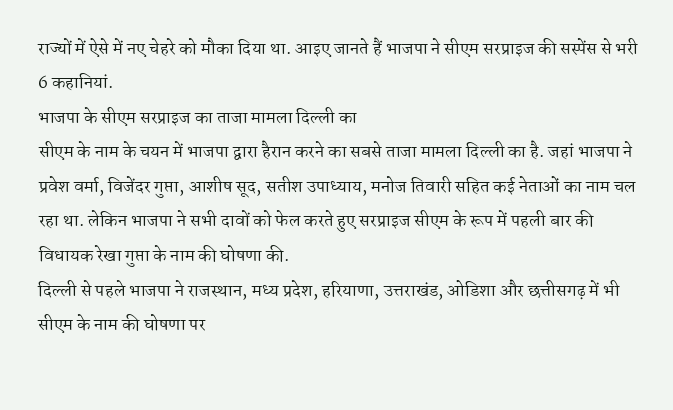राज्यों में ऐसे में नए चेहरे को मौका दिया था. आइए जानते हैं भाजपा ने सीएम सरप्राइज की सस्पेंस से भरी 6 कहानियां.
भाजपा के सीएम सरप्राइज का ताजा मामला दिल्ली का
सीएम के नाम के चयन में भाजपा द्वारा हैरान करने का सबसे ताजा मामला दिल्ली का है. जहां भाजपा ने प्रवेश वर्मा, विजेंदर गुप्ता, आशीष सूद, सतीश उपाध्याय, मनोज तिवारी सहित कई नेताओं का नाम चल रहा था. लेकिन भाजपा ने सभी दावों को फेल करते हुए सरप्राइज सीएम के रूप में पहली बार की विधायक रेखा गुप्ता के नाम की घोषणा की.
दिल्ली से पहले भाजपा ने राजस्थान, मध्य प्रदेश, हरियाणा, उत्तराखंड, ओडिशा और छत्तीसगढ़ में भी सीएम के नाम की घोषणा पर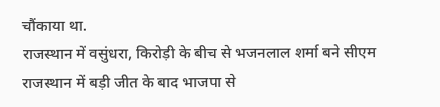चौंकाया था.
राजस्थान में वसुंधरा, किरोड़ी के बीच से भजनलाल शर्मा बने सीएम
राजस्थान में बड़ी जीत के बाद भाजपा से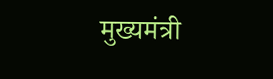मुख्यमंत्री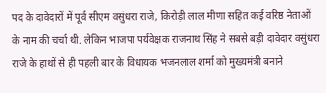पद के दावेदारों में पूर्व सीएम वसुंधरा राजे, किरोड़ी लाल मीणा सहित कई वरिष्ठ नेताओं के नाम की चर्चा थी. लेकिन भाजपा पर्यवेक्षक राजनाथ सिंह ने सबसे बड़ी दावेदार वसुंधरा राजे के हाथों से ही पहली बार के विधायक भजनलाल शर्मा को मुख्यमंत्री बनाने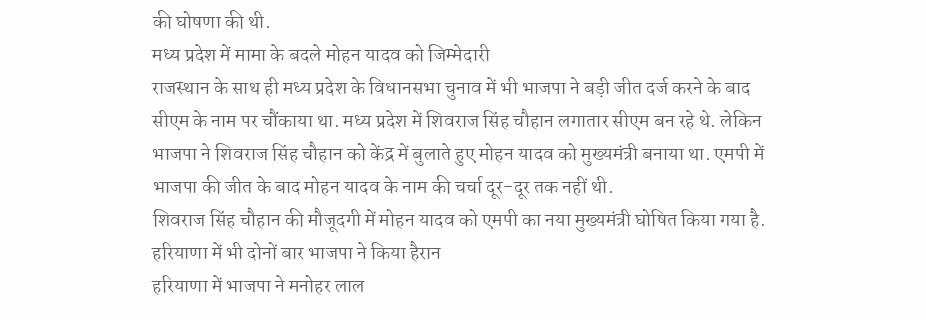की घोषणा की थी.
मध्य प्रदेश में मामा के बदले मोहन यादव को जिम्मेदारी
राजस्थान के साथ ही मध्य प्रदेश के विधानसभा चुनाव में भी भाजपा ने बड़ी जीत दर्ज करने के बाद सीएम के नाम पर चौंकाया था. मध्य प्रदेश में शिवराज सिंह चौहान लगातार सीएम बन रहे थे. लेकिन भाजपा ने शिवराज सिंह चौहान को केंद्र में बुलाते हुए मोहन यादव को मुख्यमंत्री बनाया था. एमपी में भाजपा की जीत के बाद मोहन यादव के नाम की चर्चा दूर-दूर तक नहीं थी.
शिवराज सिंह चौहान की मौजूदगी में मोहन यादव को एमपी का नया मुख्यमंत्री घोषित किया गया है.
हरियाणा में भी दोनों बार भाजपा ने किया हैरान
हरियाणा में भाजपा ने मनोहर लाल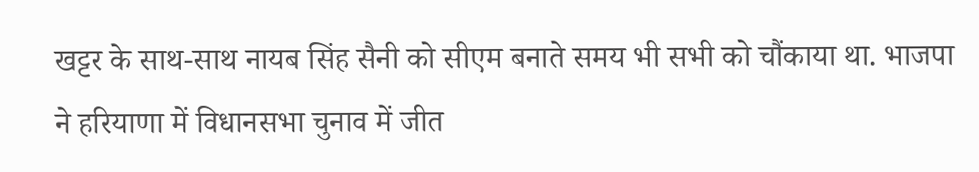खट्टर के साथ-साथ नायब सिंह सैनी को सीएम बनाते समय भी सभी को चौंकाया था. भाजपा ने हरियाणा में विधानसभा चुनाव में जीत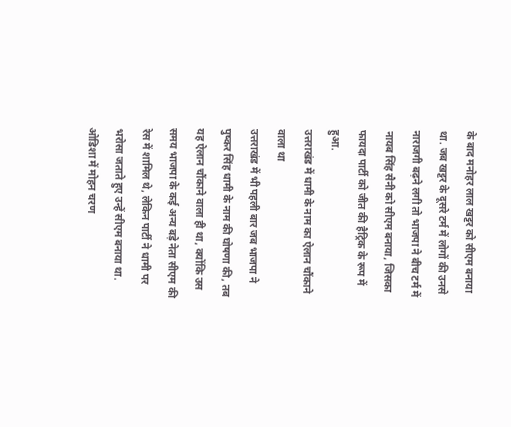के बाद मनोहर लाल खट्टर को सीएम बनाया था. जब खट्टर के दूसरे टर्म में लोगों की उनसे नाराजगी बढ़ने लगी तो भाजपा ने बीच टर्म में नायब सिंह सैनी को सीएम बनाया, जिसका फायदा पार्टी को जीत की हैट्रिक के रूप में हुआ.
उत्तराखंड में धामी के नाम का ऐलान चौंकाने वाला था
उत्तराखंड में भी पहली बार जब भाजपा ने पुष्कर सिंह धामी के नाम की घोषणा की, तब यह ऐलान चौंकाने वाला ही था, क्योंकि उस समय भाजपा के कई अन्य बड़े नेता सीएम की रेस में शामिल थे, लेकिन पार्टी ने धामी पर भरोसा जताते हुए उन्हें सीएम बनाया था.
ओडिशा में मोहन चरण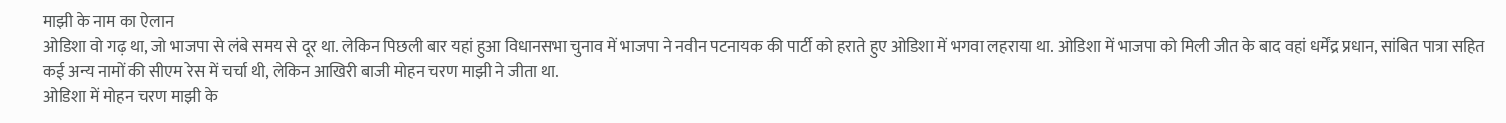माझी के नाम का ऐलान
ओडिशा वो गढ़ था, जो भाजपा से लंबे समय से दूर था. लेकिन पिछली बार यहां हुआ विधानसभा चुनाव में भाजपा ने नवीन पटनायक की पार्टी को हराते हुए ओडिशा में भगवा लहराया था. ओडिशा में भाजपा को मिली जीत के बाद वहां धर्मेंद्र प्रधान, सांबित पात्रा सहित कई अन्य नामों की सीएम रेस में चर्चा थी, लेकिन आखिरी बाजी मोहन चरण माझी ने जीता था.
ओडिशा में मोहन चरण माझी के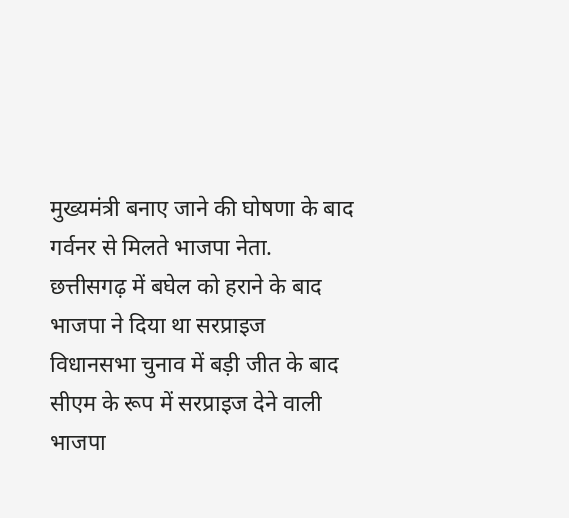मुख्यमंत्री बनाए जाने की घोषणा के बाद गर्वनर से मिलते भाजपा नेता.
छत्तीसगढ़ में बघेल को हराने के बाद भाजपा ने दिया था सरप्राइज
विधानसभा चुनाव में बड़ी जीत के बाद सीएम के रूप में सरप्राइज देने वाली भाजपा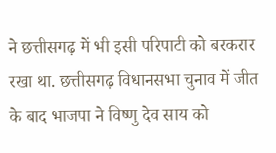ने छत्तीसगढ़ में भी इसी परिपाटी को बरकरार रखा था. छत्तीसगढ़ विधानसभा चुनाव में जीत के बाद भाजपा ने विष्णु देव साय को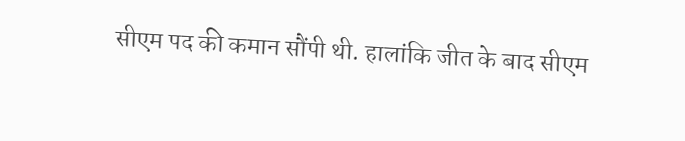सीएम पद की कमान सौंपी थी. हालांकि जीत के बाद सीएम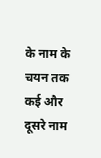के नाम के चयन तक कई और दूसरे नाम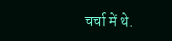चर्चा में थे.